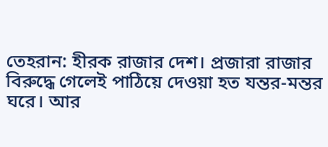তেহরান: হীরক রাজার দেশ। প্রজারা রাজার বিরুদ্ধে গেলেই পাঠিয়ে দেওয়া হত যন্তর-মন্তর ঘরে। আর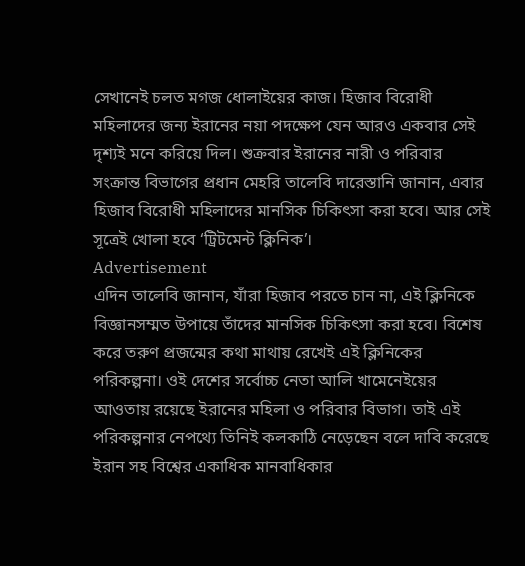সেখানেই চলত মগজ ধোলাইয়ের কাজ। হিজাব বিরোধী মহিলাদের জন্য ইরানের নয়া পদক্ষেপ যেন আরও একবার সেই দৃশ্যই মনে করিয়ে দিল। শুক্রবার ইরানের নারী ও পরিবার সংক্রান্ত বিভাগের প্রধান মেহরি তালেবি দারেস্তানি জানান, এবার হিজাব বিরোধী মহিলাদের মানসিক চিকিৎসা করা হবে। আর সেই সূত্রেই খোলা হবে ‘ট্রিটমেন্ট ক্লিনিক’।
Advertisement
এদিন তালেবি জানান, যাঁরা হিজাব পরতে চান না, এই ক্লিনিকে বিজ্ঞানসম্মত উপায়ে তাঁদের মানসিক চিকিৎসা করা হবে। বিশেষ করে তরুণ প্রজন্মের কথা মাথায় রেখেই এই ক্লিনিকের পরিকল্পনা। ওই দেশের সর্বোচ্চ নেতা আলি খামেনেইয়ের আওতায় রয়েছে ইরানের মহিলা ও পরিবার বিভাগ। তাই এই পরিকল্পনার নেপথ্যে তিনিই কলকাঠি নেড়েছেন বলে দাবি করেছে ইরান সহ বিশ্বের একাধিক মানবাধিকার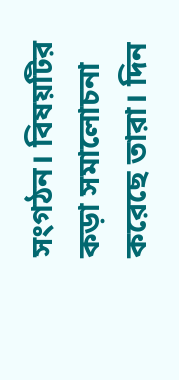সংগঠন। বিষয়টির কড়া সমালোচনা করেছে তারা। দিন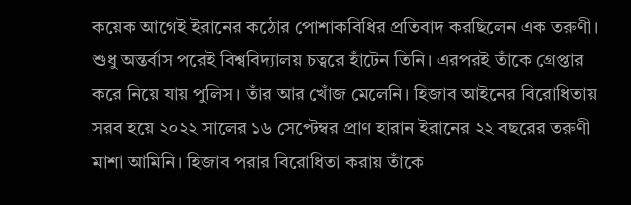কয়েক আগেই ইরানের কঠোর পোশাকবিধির প্রতিবাদ করছিলেন এক তরুণী। শুধু অন্তর্বাস পরেই বিশ্ববিদ্যালয় চত্বরে হাঁটেন তিনি। এরপরই তাঁকে গ্রেপ্তার করে নিয়ে যায় পুলিস। তাঁর আর খোঁজ মেলেনি। হিজাব আইনের বিরোধিতায় সরব হয়ে ২০২২ সালের ১৬ সেপ্টেম্বর প্রাণ হারান ইরানের ২২ বছরের তরুণী মাশা আমিনি। হিজাব পরার বিরোধিতা করায় তাঁকে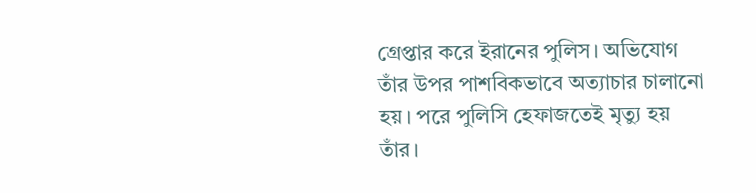গ্রেপ্তার করে ইরানের পুলিস। অভিযোগ তাঁর উপর পাশবিকভাবে অত্যাচার চালানো হয়। পরে পুলিসি হেফাজতেই মৃত্যু হয় তাঁর।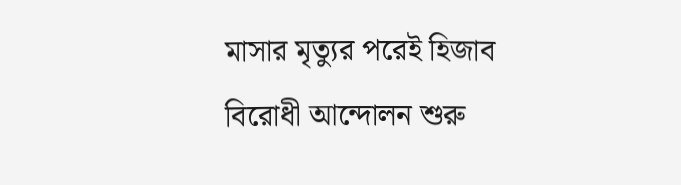মাসার মৃত্যুর পরেই হিজাব বিরোধী আন্দোলন শুরু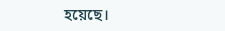হয়েছে।